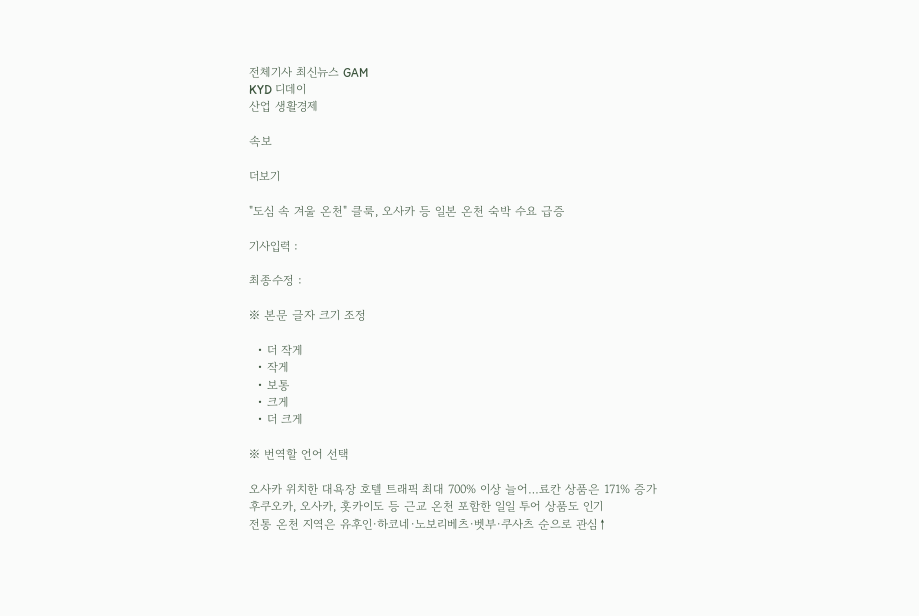전체기사 최신뉴스 GAM
KYD 디데이
산업 생활경제

속보

더보기

"도심 속 겨울 온천" 클룩, 오사카 등 일본 온천 숙박 수요 급증

기사입력 :

최종수정 :

※ 본문 글자 크기 조정

  • 더 작게
  • 작게
  • 보통
  • 크게
  • 더 크게

※ 번역할 언어 선택

오사카 위치한 대욕장 호텔 트래픽 최대 700% 이상 늘어…료칸 상품은 171% 증가
후쿠오카, 오사카, 홋카이도 등 근교 온천 포함한 일일 투어 상품도 인기
전통 온천 지역은 유후인∙하코네∙노보리베츠∙벳부∙쿠사츠 순으로 관심↑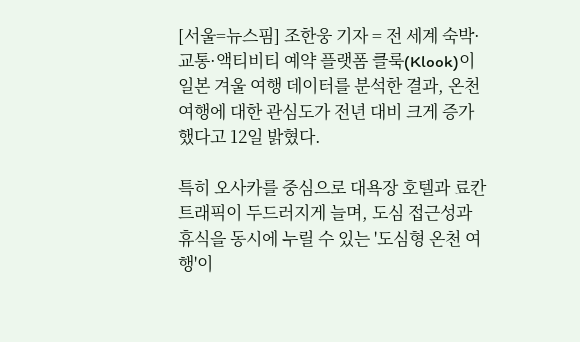[서울=뉴스핌] 조한웅 기자 = 전 세계 숙박·교통·액티비티 예약 플랫폼 클룩(Klook)이 일본 겨울 여행 데이터를 분석한 결과, 온천 여행에 대한 관심도가 전년 대비 크게 증가했다고 12일 밝혔다.

특히 오사카를 중심으로 대욕장 호텔과 료칸 트래픽이 두드러지게 늘며, 도심 접근성과 휴식을 동시에 누릴 수 있는 '도심형 온천 여행'이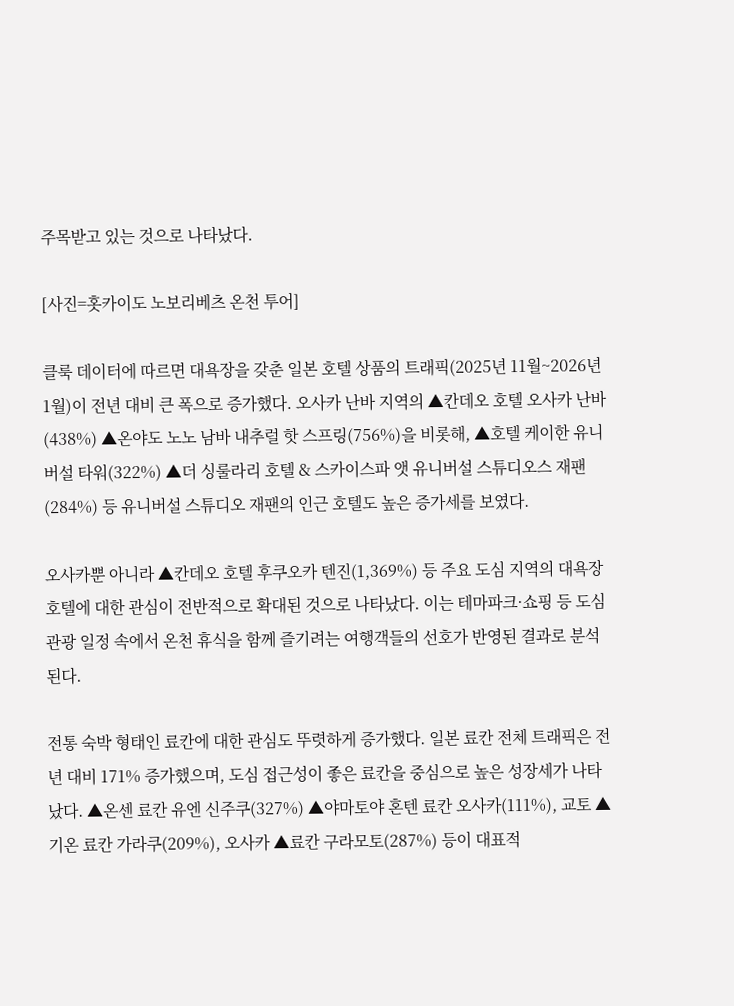주목받고 있는 것으로 나타났다.

[사진=홋카이도 노보리베츠 온천 투어]

클룩 데이터에 따르면 대욕장을 갖춘 일본 호텔 상품의 트래픽(2025년 11월~2026년 1월)이 전년 대비 큰 폭으로 증가했다. 오사카 난바 지역의 ▲칸데오 호텔 오사카 난바(438%) ▲온야도 노노 남바 내추럴 핫 스프링(756%)을 비롯해, ▲호텔 케이한 유니버설 타워(322%) ▲더 싱룰라리 호텔 & 스카이스파 앳 유니버설 스튜디오스 재팬(284%) 등 유니버설 스튜디오 재팬의 인근 호텔도 높은 증가세를 보였다.

오사카뿐 아니라 ▲칸데오 호텔 후쿠오카 텐진(1,369%) 등 주요 도심 지역의 대욕장 호텔에 대한 관심이 전반적으로 확대된 것으로 나타났다. 이는 테마파크·쇼핑 등 도심 관광 일정 속에서 온천 휴식을 함께 즐기려는 여행객들의 선호가 반영된 결과로 분석된다.

전통 숙박 형태인 료칸에 대한 관심도 뚜렷하게 증가했다. 일본 료칸 전체 트래픽은 전년 대비 171% 증가했으며, 도심 접근성이 좋은 료칸을 중심으로 높은 성장세가 나타났다. ▲온센 료칸 유엔 신주쿠(327%) ▲야마토야 혼텐 료칸 오사카(111%), 교토 ▲기온 료칸 가라쿠(209%), 오사카 ▲료칸 구라모토(287%) 등이 대표적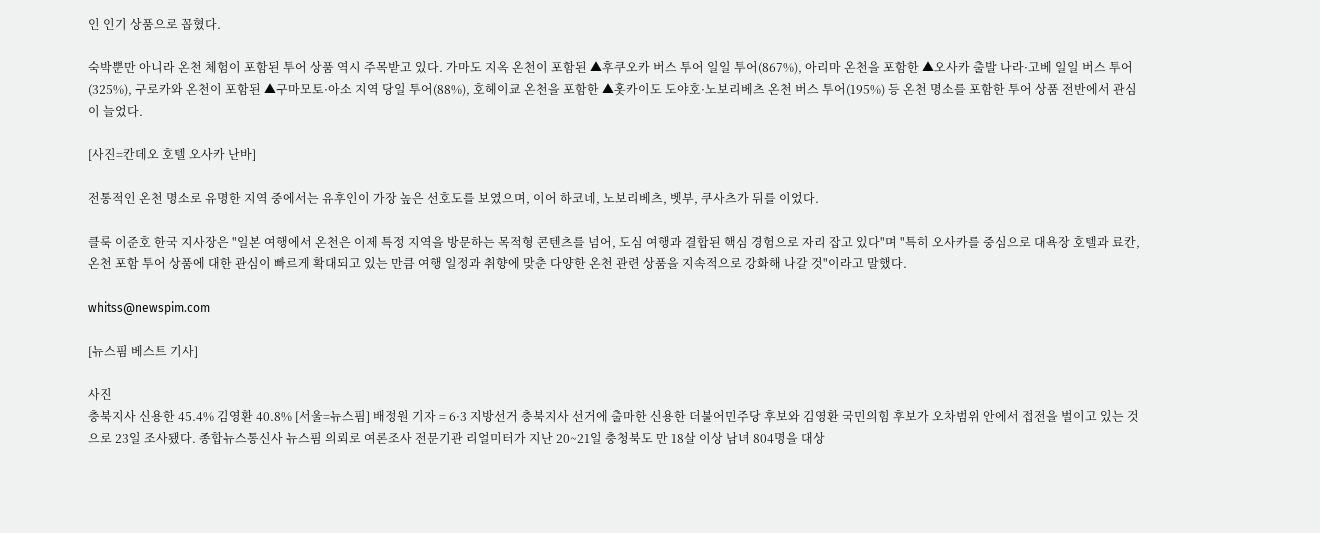인 인기 상품으로 꼽혔다.

숙박뿐만 아니라 온천 체험이 포함된 투어 상품 역시 주목받고 있다. 가마도 지옥 온천이 포함된 ▲후쿠오카 버스 투어 일일 투어(867%), 아리마 온천을 포함한 ▲오사카 출발 나라·고베 일일 버스 투어(325%), 구로카와 온천이 포함된 ▲구마모토·아소 지역 당일 투어(88%), 호헤이쿄 온천을 포함한 ▲홋카이도 도야호·노보리베츠 온천 버스 투어(195%) 등 온천 명소를 포함한 투어 상품 전반에서 관심이 늘었다.

[사진=칸데오 호텔 오사카 난바]

전통적인 온천 명소로 유명한 지역 중에서는 유후인이 가장 높은 선호도를 보였으며, 이어 하코네, 노보리베츠, 벳부, 쿠사츠가 뒤를 이었다.

클룩 이준호 한국 지사장은 "일본 여행에서 온천은 이제 특정 지역을 방문하는 목적형 콘텐츠를 넘어, 도심 여행과 결합된 핵심 경험으로 자리 잡고 있다"며 "특히 오사카를 중심으로 대욕장 호텔과 료칸, 온천 포함 투어 상품에 대한 관심이 빠르게 확대되고 있는 만큼 여행 일정과 취향에 맞춘 다양한 온천 관련 상품을 지속적으로 강화해 나갈 것"이라고 말했다.

whitss@newspim.com

[뉴스핌 베스트 기사]

사진
충북지사 신용한 45.4% 김영환 40.8% [서울=뉴스핌] 배정원 기자 = 6·3 지방선거 충북지사 선거에 출마한 신용한 더불어민주당 후보와 김영환 국민의힘 후보가 오차범위 안에서 접전을 벌이고 있는 것으로 23일 조사됐다. 종합뉴스통신사 뉴스핌 의뢰로 여론조사 전문기관 리얼미터가 지난 20~21일 충청북도 만 18살 이상 남녀 804명을 대상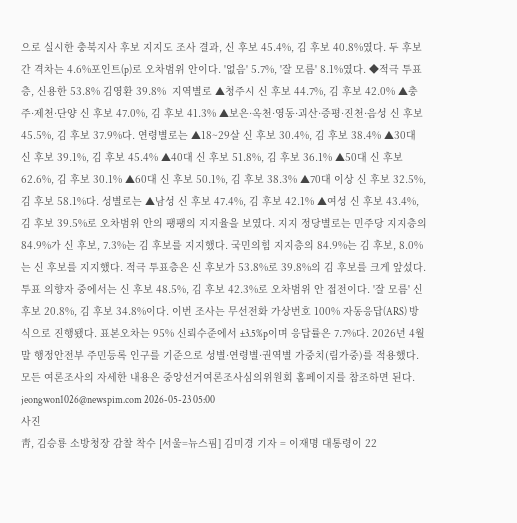으로 실시한 충북지사 후보 지지도 조사 결과, 신 후보 45.4%, 김 후보 40.8%였다. 두 후보 간 격차는 4.6%포인트(p)로 오차범위 안이다. '없음' 5.7%, '잘 모름' 8.1%였다. ◆적극 투표층, 신용한 53.8% 김영환 39.8%  지역별로 ▲청주시 신 후보 44.7%, 김 후보 42.0% ▲충주·제천·단양 신 후보 47.0%, 김 후보 41.3% ▲보은·옥천·영동·괴산·증평·진천·음성 신 후보 45.5%, 김 후보 37.9%다. 연령별로는 ▲18~29살 신 후보 30.4%, 김 후보 38.4% ▲30대 신 후보 39.1%, 김 후보 45.4% ▲40대 신 후보 51.8%, 김 후보 36.1% ▲50대 신 후보 62.6%, 김 후보 30.1% ▲60대 신 후보 50.1%, 김 후보 38.3% ▲70대 이상 신 후보 32.5%, 김 후보 58.1%다. 성별로는 ▲남성 신 후보 47.4%, 김 후보 42.1% ▲여성 신 후보 43.4%, 김 후보 39.5%로 오차범위 안의 팽팽의 지지율을 보였다. 지지 정당별로는 민주당 지지층의 84.9%가 신 후보, 7.3%는 김 후보를 지지했다. 국민의힘 지지층의 84.9%는 김 후보, 8.0%는 신 후보를 지지했다. 적극 투표층은 신 후보가 53.8%로 39.8%의 김 후보를 크게 앞섰다. 투표 의향자 중에서는 신 후보 48.5%, 김 후보 42.3%로 오차범위 안 접전이다. '잘 모름' 신 후보 20.8%, 김 후보 34.8%이다. 이번 조사는 무선전화 가상번호 100% 자동응답(ARS) 방식으로 진행됐다. 표본오차는 95% 신뢰수준에서 ±3.5%p이며 응답률은 7.7%다. 2026년 4월 말 행정안전부 주민등록 인구를 기준으로 성별·연령별·권역별 가중치(림가중)를 적용했다. 모든 여론조사의 자세한 내용은 중앙선거여론조사심의위원회 홈페이지를 참조하면 된다. jeongwon1026@newspim.com 2026-05-23 05:00
사진
靑, 김승룡 소방청장 감찰 착수 [서울=뉴스핌] 김미경 기자 = 이재명 대통령이 22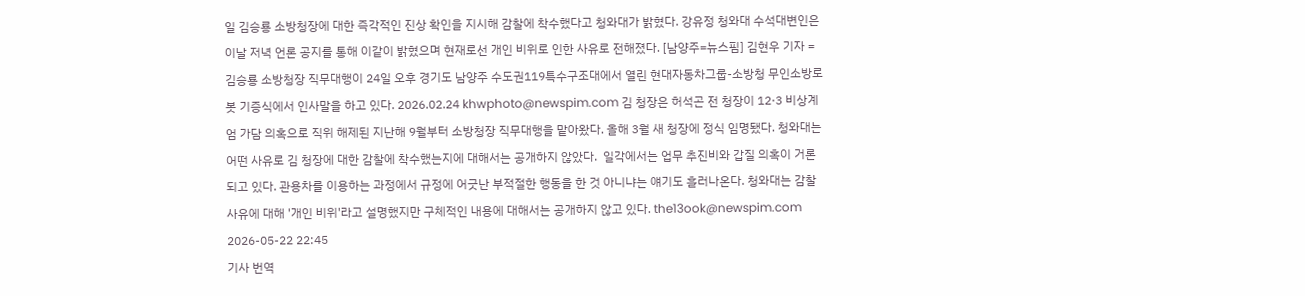일 김승룡 소방청장에 대한 즉각적인 진상 확인을 지시해 감찰에 착수했다고 청와대가 밝혔다. 강유정 청와대 수석대변인은 이날 저녁 언론 공지를 통해 이같이 밝혔으며 현재로선 개인 비위로 인한 사유로 전해졌다. [남양주=뉴스핌] 김현우 기자 = 김승룡 소방청장 직무대행이 24일 오후 경기도 남양주 수도권119특수구조대에서 열린 현대자동차그룹-소방청 무인소방로봇 기증식에서 인사말을 하고 있다. 2026.02.24 khwphoto@newspim.com 김 청장은 허석곤 전 청장이 12·3 비상계엄 가담 의혹으로 직위 해제된 지난해 9월부터 소방청장 직무대행을 맡아왔다. 올해 3월 새 청장에 정식 임명됐다. 청와대는 어떤 사유로 김 청장에 대한 감찰에 착수했는지에 대해서는 공개하지 않았다.  일각에서는 업무 추진비와 갑질 의혹이 거론되고 있다. 관용차를 이용하는 과정에서 규정에 어긋난 부적절한 행동을 한 것 아니냐는 얘기도 흘러나온다. 청와대는 감찰 사유에 대해 '개인 비위'라고 설명했지만 구체적인 내용에 대해서는 공개하지 않고 있다. the13ook@newspim.com 2026-05-22 22:45
기사 번역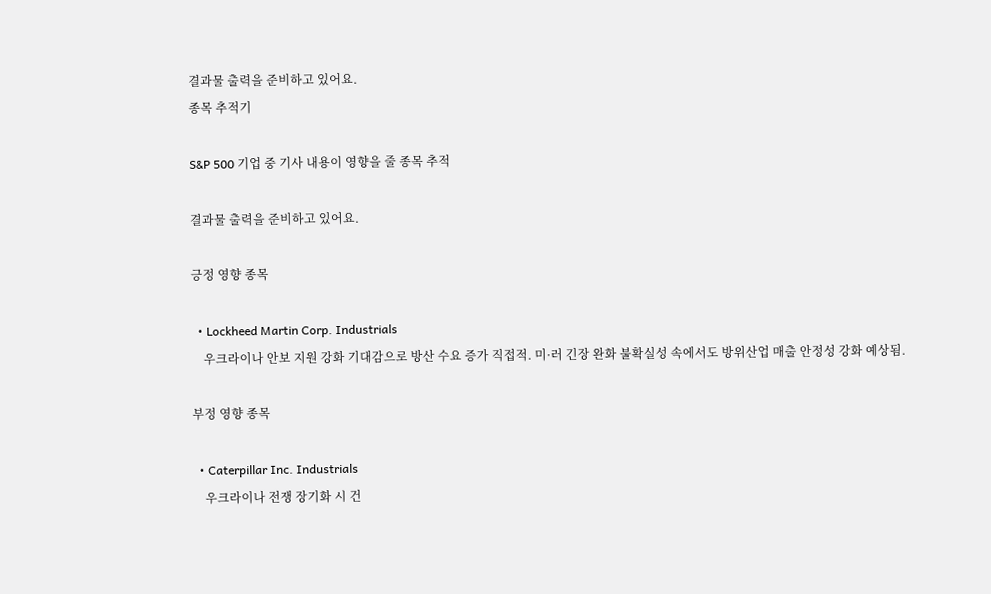결과물 출력을 준비하고 있어요.
종목 추적기

S&P 500 기업 중 기사 내용이 영향을 줄 종목 추적

결과물 출력을 준비하고 있어요.

긍정 영향 종목

  • Lockheed Martin Corp. Industrials
    우크라이나 안보 지원 강화 기대감으로 방산 수요 증가 직접적. 미·러 긴장 완화 불확실성 속에서도 방위산업 매출 안정성 강화 예상됨.

부정 영향 종목

  • Caterpillar Inc. Industrials
    우크라이나 전쟁 장기화 시 건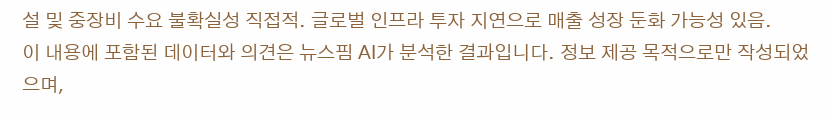설 및 중장비 수요 불확실성 직접적. 글로벌 인프라 투자 지연으로 매출 성장 둔화 가능성 있음.
이 내용에 포함된 데이터와 의견은 뉴스핌 AI가 분석한 결과입니다. 정보 제공 목적으로만 작성되었으며,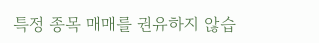특정 종목 매매를 권유하지 않습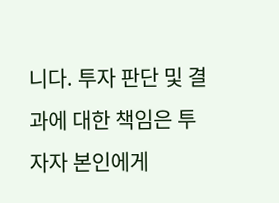니다. 투자 판단 및 결과에 대한 책임은 투자자 본인에게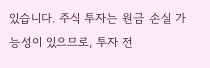있습니다. 주식 투자는 원금 손실 가능성이 있으므로, 투자 전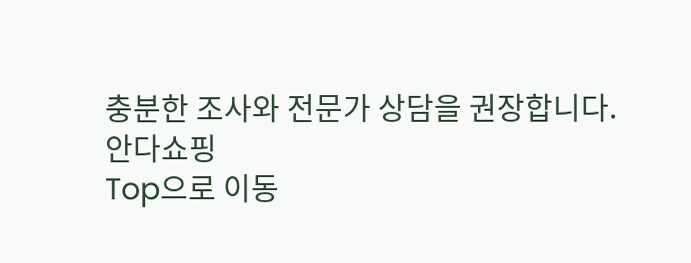충분한 조사와 전문가 상담을 권장합니다.
안다쇼핑
Top으로 이동